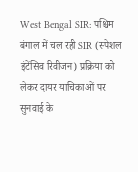West Bengal SIR: पश्चिम बंगाल में चल रही SIR (स्पेशल इंटेंसिव रिवीजन) प्रक्रिया को लेकर दायर याचिकाओं पर सुनवाई के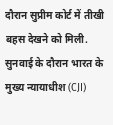दौरान सुप्रीम कोर्ट में तीखी बहस देखने को मिली. सुनवाई के दौरान भारत के मुख्य न्यायाधीश (CJI)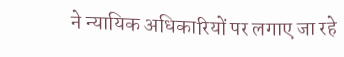ने न्यायिक अधिकारियों पर लगाए जा रहे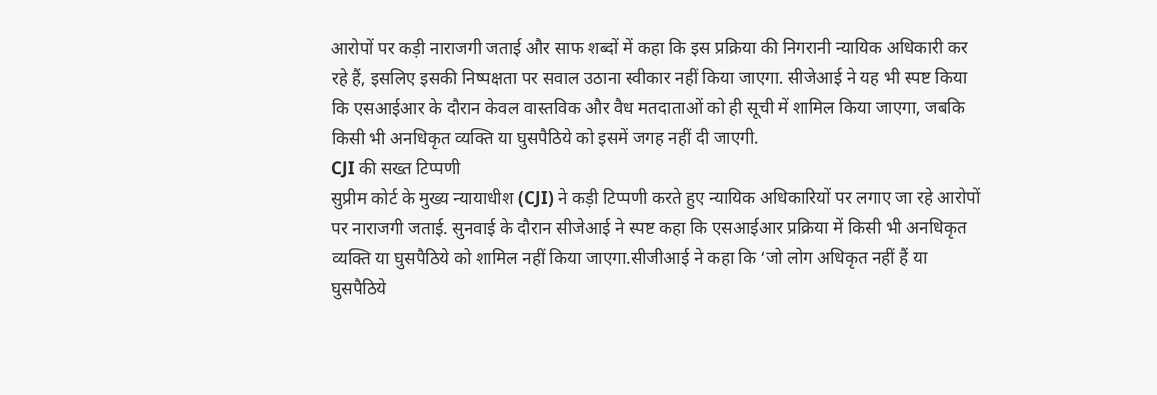आरोपों पर कड़ी नाराजगी जताई और साफ शब्दों में कहा कि इस प्रक्रिया की निगरानी न्यायिक अधिकारी कर रहे हैं, इसलिए इसकी निष्पक्षता पर सवाल उठाना स्वीकार नहीं किया जाएगा. सीजेआई ने यह भी स्पष्ट किया कि एसआईआर के दौरान केवल वास्तविक और वैध मतदाताओं को ही सूची में शामिल किया जाएगा, जबकि किसी भी अनधिकृत व्यक्ति या घुसपैठिये को इसमें जगह नहीं दी जाएगी.
CJI की सख्त टिप्पणी
सुप्रीम कोर्ट के मुख्य न्यायाधीश (CJI) ने कड़ी टिप्पणी करते हुए न्यायिक अधिकारियों पर लगाए जा रहे आरोपों पर नाराजगी जताई. सुनवाई के दौरान सीजेआई ने स्पष्ट कहा कि एसआईआर प्रक्रिया में किसी भी अनधिकृत व्यक्ति या घुसपैठिये को शामिल नहीं किया जाएगा.सीजीआई ने कहा कि ‘जो लोग अधिकृत नहीं हैं या घुसपैठिये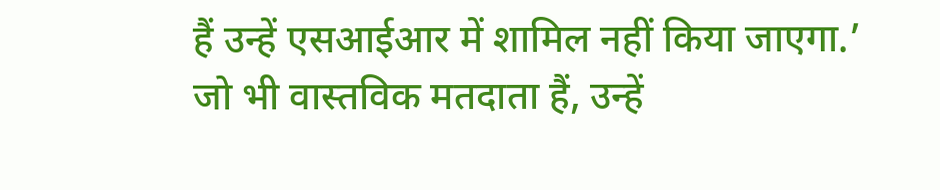हैं उन्हें एसआईआर में शामिल नहीं किया जाएगा.’
जो भी वास्तविक मतदाता हैं, उन्हें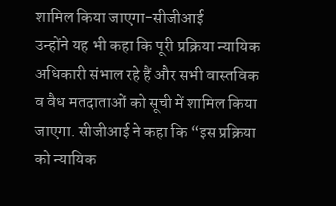शामिल किया जाएगा-सीजीआई
उन्होंने यह भी कहा कि पूरी प्रक्रिया न्यायिक अधिकारी संभाल रहे हैं और सभी वास्तविक व वैध मतदाताओं को सूची में शामिल किया जाएगा. सीजीआई ने कहा कि “इस प्रक्रिया को न्यायिक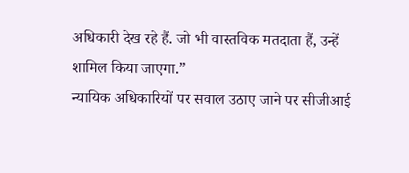अधिकारी देख रहे हैं. जो भी वास्तविक मतदाता हैं, उन्हें शामिल किया जाएगा.”
न्यायिक अधिकारियों पर सवाल उठाए जाने पर सीजीआई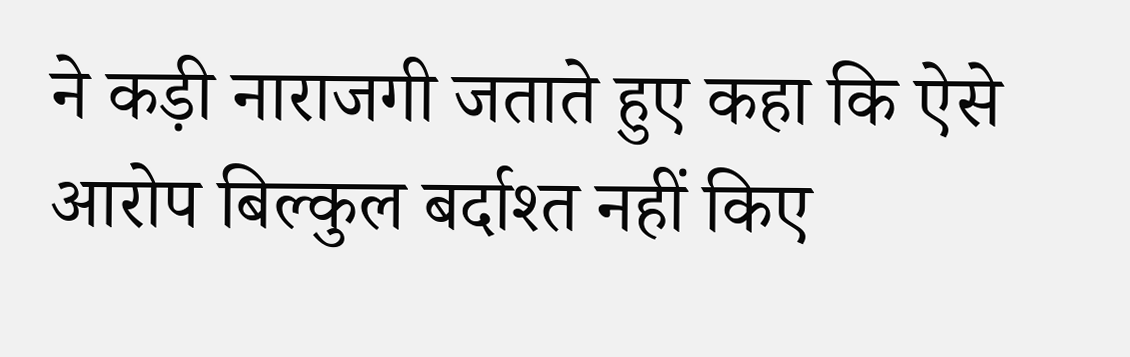ने कड़ी नाराजगी जताते हुए कहा कि ऐसे आरोप बिल्कुल बर्दाश्त नहीं किए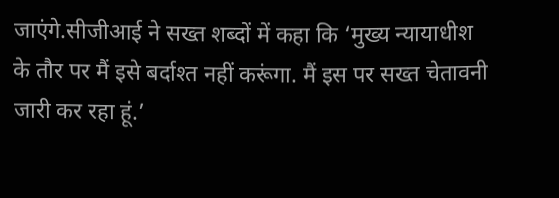जाएंगे.सीजीआई ने सख्त शब्दों में कहा कि ‘मुख्य न्यायाधीश के तौर पर मैं इसे बर्दाश्त नहीं करूंगा. मैं इस पर सख्त चेतावनी जारी कर रहा हूं.’